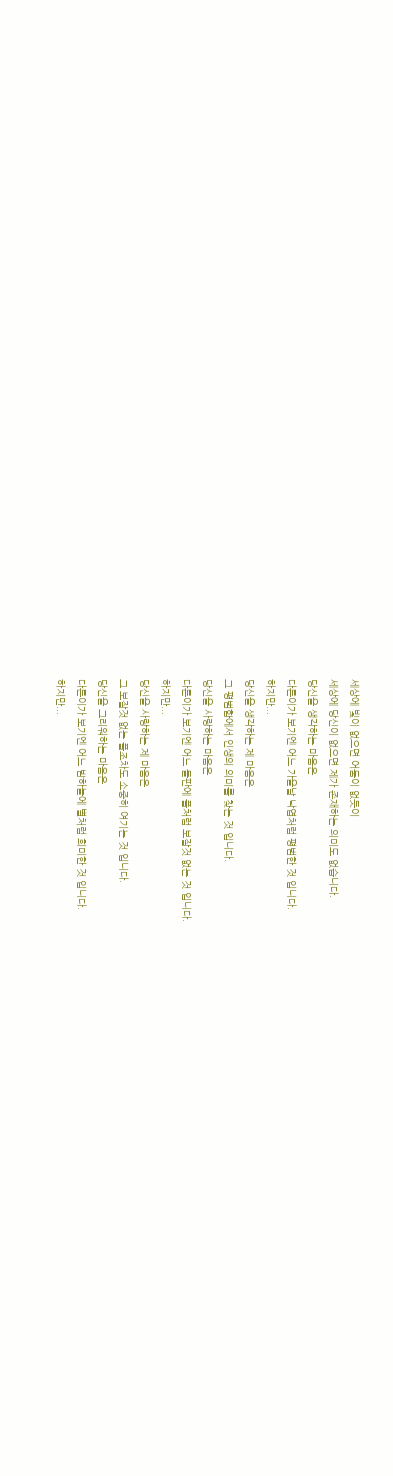세상에 빛이 없으면 어둠이 없듯이
세상에 당신이 없으면 제가 존재하는 의미도 없습니다.
당신을 생각하는 마음은
다른이가 보기엔 어느 가을날 낙엽처럼 평범한 것 입니다.
하지만...
당신을 생각하는 제 마음은
그 평범함에서 인생의 의미를 찾는 것 입니다.
당신을 사랑하는 마음은
다른이가 보기엔 어느 들판에 풀처럼 보잘것 없는 것 입니다.
하지만...
당신을 사랑하는 제 마음은
그 보잘것 없는 풀조차도 소중히 여기는 것 입니다.
당신을 그리워하는 마음은
다른이가 보기엔 어느 밤하늘에 별처럼 희미한 것 입니다.
하지만...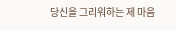당신을 그리워하는 제 마음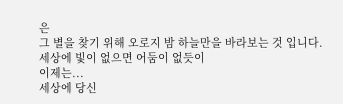은
그 별을 찾기 위해 오로지 밤 하늘만을 바라보는 것 입니다.
세상에 빛이 없으면 어둠이 없듯이
이제는...
세상에 당신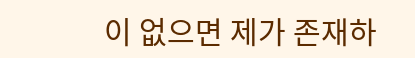이 없으면 제가 존재하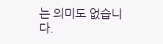는 의미도 없습니다.